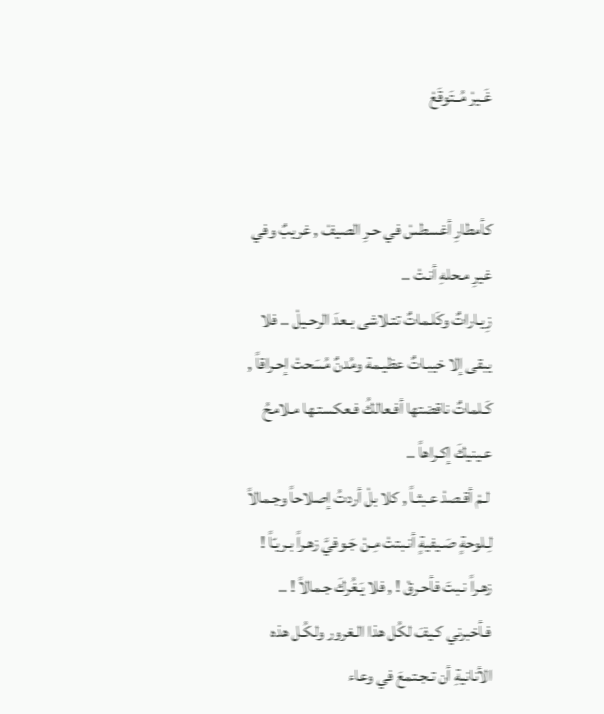غَـيرْ مُــتَوقَعْ


كأمطارِ أغسطسْ في حـرِ الصيفْ , غريبٌ وفي غيرِ مـحلهِ أنـتْ ..
زِيـاراتٌ وكَلـماتٌ تتـلاشى بـعدَ الرحـيلْ .. فلا يبقى إلا خيبـاتٌ عظيـمة ومُدنٌ مُسَحتْ إحـراقاً ,
كَـلماتٌ ناقضتها أفـعالكُ فـعكستـها مـلامحُ عـينيكَ إكـراهاً ..
 لـمْ أقـصدْ عـبثـاً , كلا بلْ أردتُ إصلاحاً وجـمالاً لِـلوحةٍ صَـيفيةٍ أنـبتتْ مِـنْ جَـوفيَّ زهـراً بـريـّاً ! زهـراً نـبتَ فأحـرقْ ! , فلا يَـغُركَ جـمالاً ! ..
فـأخبرني كـيفَ لكُل هذا الـغرور ولكُـل هذه الأنانيةِ أن تـجـتمعَ في وعاء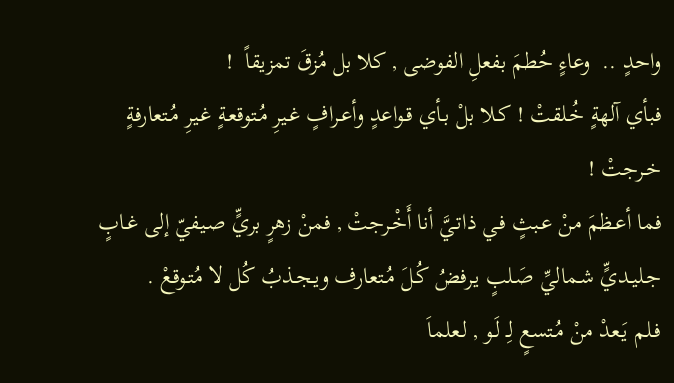واحدٍ ..  وعاءٍ حُطمَ بفعلِ الفوضى , كلا بل مُزقَ تمزيقاً  !
فبأي آلهةٍ خُـلقتْ ! كـلا بلْ بـأي قـواعدٍ وأعـرافٍ غـيرِ مُـتوقعـةٍ غـيرِ مُـتعارفةٍ خـرجتْ !
فما أعـظمَ منْ عـبثٍ فـي ذاتـيَّ أنا أَخْـرجتْ , فمنْ زهرٍ بريٍّ صـيفيّ إلى غـابٍ جـليـديٍّ شـماليِّ صَـلبٍ يـرفضُ كُـلَ مُـتعارف ويـجـذبُ كُل لا مُتـوقعْ .
فـلم يَـعدْ منْ مُـتسعٍ لِـ لَـو , لـعلماَ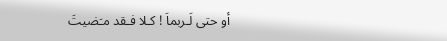أو حتى لَـربماَ ! كـلا فـقد مـَضيتَ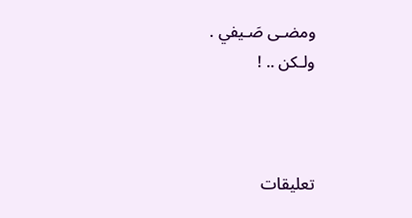ومضـى صَـيفي .
ولـكن .. !



تعليقات